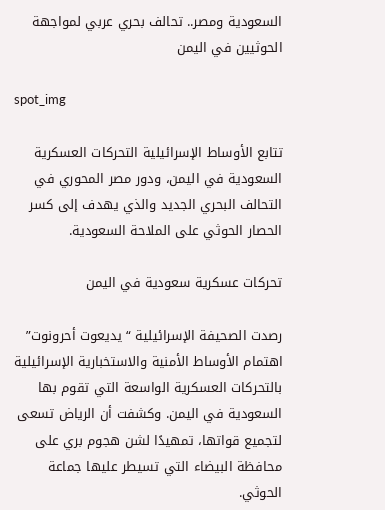السعودية ومصر.. تحالف بحري عربي لمواجهة الحوثيين في اليمن

spot_img

تتابع الأوساط الإسرائيلية التحركات العسكرية السعودية في اليمن، ودور مصر المحوري في التحالف البحري الجديد والذي يهدف إلى كسر الحصار الحوثي على الملاحة السعودية.

تحركات عسكرية سعودية في اليمن

رصدت الصحيفة الإسرائيلية “يديعوت أحرونوت” اهتمام الأوساط الأمنية والاستخبارية الإسرائيلية بالتحركات العسكرية الواسعة التي تقوم بها السعودية في اليمن. وكشفت أن الرياض تسعى لتجميع قواتها، تمهيدًا لشن هجوم بري على محافظة البيضاء التي تسيطر عليها جماعة الحوثي.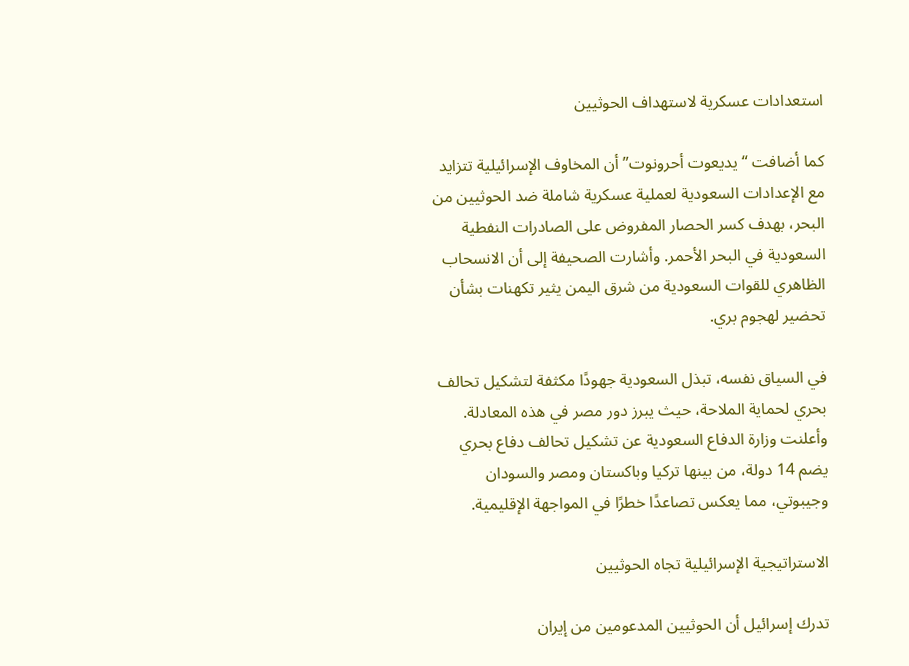استعدادات عسكرية لاستهداف الحوثيين

كما أضافت “يديعوت أحرونوت” أن المخاوف الإسرائيلية تتزايد مع الإعدادات السعودية لعملية عسكرية شاملة ضد الحوثيين من البحر، بهدف كسر الحصار المفروض على الصادرات النفطية السعودية في البحر الأحمر. وأشارت الصحيفة إلى أن الانسحاب الظاهري للقوات السعودية من شرق اليمن يثير تكهنات بشأن تحضير لهجوم بري.

في السياق نفسه، تبذل السعودية جهودًا مكثفة لتشكيل تحالف بحري لحماية الملاحة، حيث يبرز دور مصر في هذه المعادلة. وأعلنت وزارة الدفاع السعودية عن تشكيل تحالف دفاع بحري يضم 14 دولة، من بينها تركيا وباكستان ومصر والسودان وجيبوتي، مما يعكس تصاعدًا خطرًا في المواجهة الإقليمية.

الاستراتيجية الإسرائيلية تجاه الحوثيين

تدرك إسرائيل أن الحوثيين المدعومين من إيران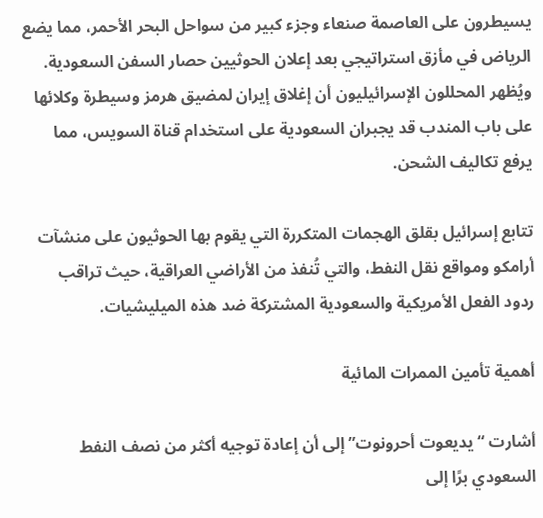يسيطرون على العاصمة صنعاء وجزء كبير من سواحل البحر الأحمر، مما يضع الرياض في مأزق استراتيجي بعد إعلان الحوثيين حصار السفن السعودية. ويُظهر المحللون الإسرائيليون أن إغلاق إيران لمضيق هرمز وسيطرة وكلائها على باب المندب قد يجبران السعودية على استخدام قناة السويس، مما يرفع تكاليف الشحن.

تتابع إسرائيل بقلق الهجمات المتكررة التي يقوم بها الحوثيون على منشآت أرامكو ومواقع نقل النفط، والتي تُنفذ من الأراضي العراقية، حيث تراقب ردود الفعل الأمريكية والسعودية المشتركة ضد هذه الميليشيات.

أهمية تأمين الممرات المائية

أشارت “يديعوت أحرونوت” إلى أن إعادة توجيه أكثر من نصف النفط السعودي برًا إلى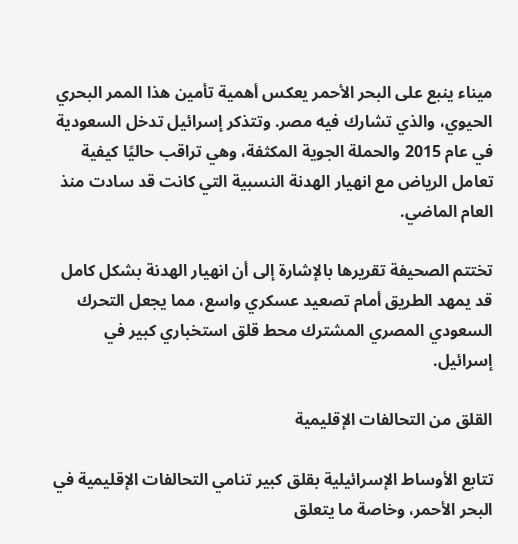ميناء ينبع على البحر الأحمر يعكس أهمية تأمين هذا الممر البحري الحيوي، والذي تشارك فيه مصر. وتتذكر إسرائيل تدخل السعودية في عام 2015 والحملة الجوية المكثفة، وهي تراقب حاليًا كيفية تعامل الرياض مع انهيار الهدنة النسبية التي كانت قد سادت منذ العام الماضي.

تختتم الصحيفة تقريرها بالإشارة إلى أن انهيار الهدنة بشكل كامل قد يمهد الطريق أمام تصعيد عسكري واسع، مما يجعل التحرك السعودي المصري المشترك محط قلق استخباري كبير في إسرائيل.

القلق من التحالفات الإقليمية

تتابع الأوساط الإسرائيلية بقلق كبير تنامي التحالفات الإقليمية في البحر الأحمر، وخاصة ما يتعلق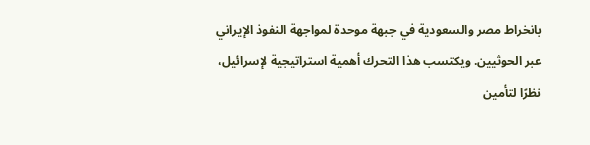بانخراط مصر والسعودية في جبهة موحدة لمواجهة النفوذ الإيراني عبر الحوثيين. ويكتسب هذا التحرك أهمية استراتيجية لإسرائيل، نظرًا لتأمين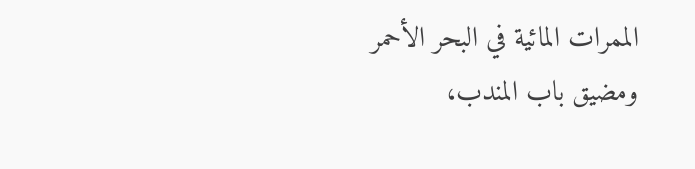الممرات المائية في البحر الأحمر ومضيق باب المندب،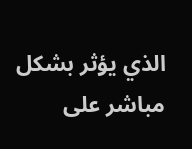الذي يؤثر بشكل مباشر على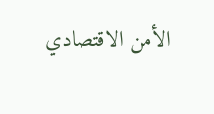الأمن الاقتصادي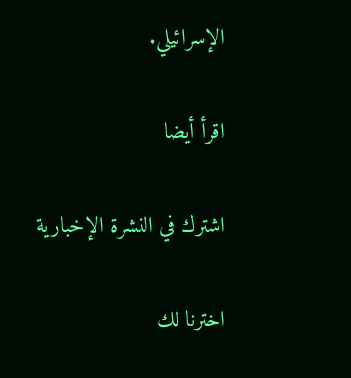الإسرائيلي.

اقرأ أيضا

اشترك في النشرة الإخبارية

اخترنا لك